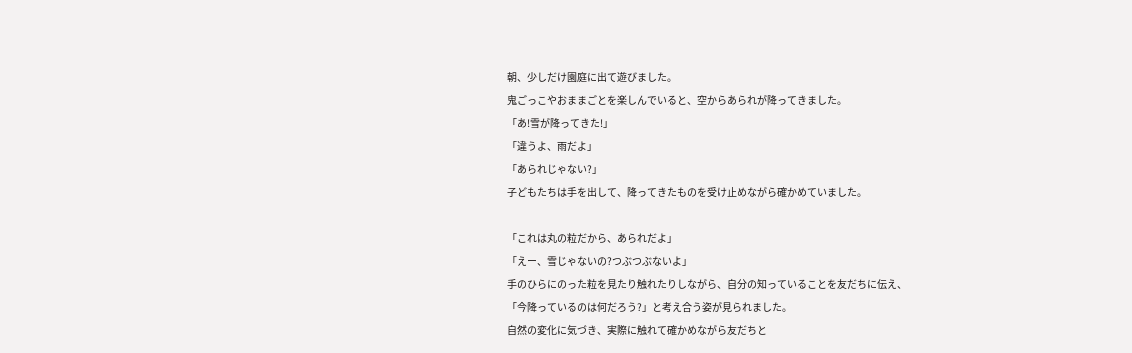朝、少しだけ園庭に出て遊びました。
鬼ごっこやおままごとを楽しんでいると、空からあられが降ってきました。
「あ!雪が降ってきた!」
「違うよ、雨だよ」
「あられじゃない?」
子どもたちは手を出して、降ってきたものを受け止めながら確かめていました。

「これは丸の粒だから、あられだよ」
「えー、雪じゃないの?つぶつぶないよ」
手のひらにのった粒を見たり触れたりしながら、自分の知っていることを友だちに伝え、
「今降っているのは何だろう?」と考え合う姿が見られました。
自然の変化に気づき、実際に触れて確かめながら友だちと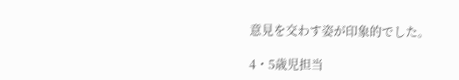意見を交わす姿が印象的でした。

4・5歳児担当